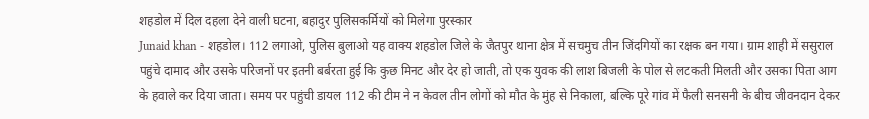शहडोल में दिल दहला देने वाली घटना, बहादुर पुलिसकर्मियों को मिलेगा पुरस्कार
Junaid khan - शहडोल। 112 लगाओ, पुलिस बुलाओ यह वाक्य शहडोल जिले के जैतपुर थाना क्षेत्र में सचमुच तीन जिंदगियों का रक्षक बन गया। ग्राम शाही में ससुराल पहुंचे दामाद और उसके परिजनों पर इतनी बर्बरता हुई कि कुछ मिनट और देर हो जाती, तो एक युवक की लाश बिजली के पोल से लटकती मिलती और उसका पिता आग के हवाले कर दिया जाता। समय पर पहुंची डायल 112 की टीम ने न केवल तीन लोगों को मौत के मुंह से निकाला, बल्कि पूरे गांव में फैली सनसनी के बीच जीवनदान देकर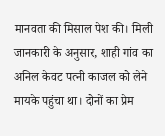मानवता की मिसाल पेश की। मिली जानकारी के अनुसार, शाही गांव का अनिल केवट पत्नी काजल को लेने मायके पहुंचा था। दोनों का प्रेम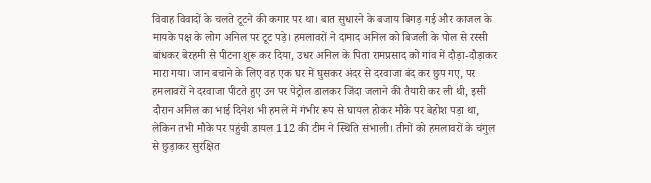विवाह विवादों के चलते टूटने की कगार पर था। बात सुधारने के बजाय बिगड़ गई और काजल के मायके पक्ष के लोग अनिल पर टूट पड़े। हमलावरों ने दामाद अनिल को बिजली के पोल से रस्सी बांधकर बेरहमी से पीटना शुरू कर दिया, उधर अनिल के पिता रामप्रसाद को गांव में दौड़ा-दौड़ाकर मारा गया। जान बचाने के लिए वह एक घर में घुसकर अंदर से दरवाजा बंद कर छुप गए, पर हमलावरों ने दरवाजा पीटते हुए उन पर पेट्रोल डालकर जिंदा जलाने की तैयारी कर ली थी, इसी दौरान अनिल का भाई दिनेश भी हमले में गंभीर रूप से घायल होकर मौके पर बेहोश पड़ा था, लेकिन तभी मौके पर पहुंची डायल 112 की टीम ने स्थिति संभाली। तीनों को हमलावरों के चंगुल से छुड़ाकर सुरक्षित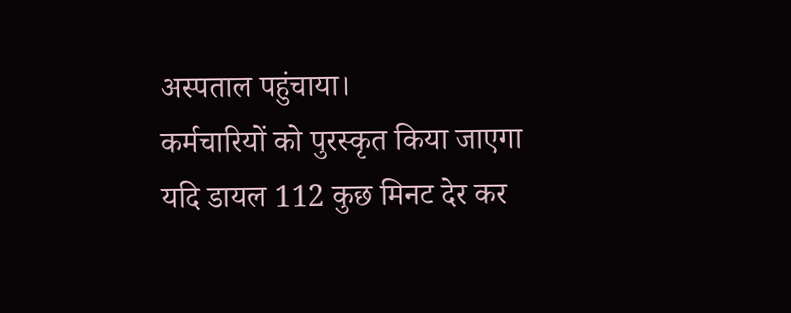अस्पताल पहुंचाया।
कर्मचारियों को पुरस्कृत किया जाएगा
यदि डायल 112 कुछ मिनट देर कर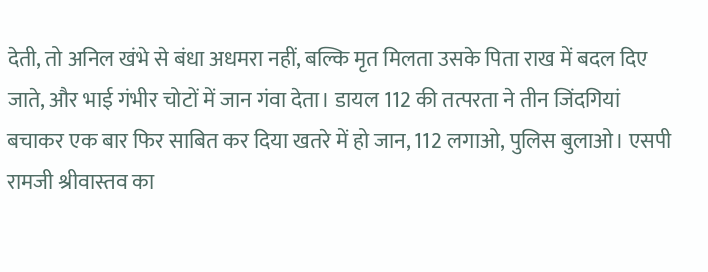देती, तो अनिल खंभे से बंधा अधमरा नहीं, बल्कि मृत मिलता उसके पिता राख में बदल दिए जाते, और भाई गंभीर चोटों में जान गंवा देता। डायल 112 की तत्परता ने तीन जिंदगियां बचाकर एक बार फिर साबित कर दिया खतरे में हो जान, 112 लगाओ, पुलिस बुलाओ। एसपी रामजी श्रीवास्तव का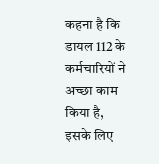कहना है कि डायल 112 के कर्मचारियों ने अच्छा काम किया है, इसके लिए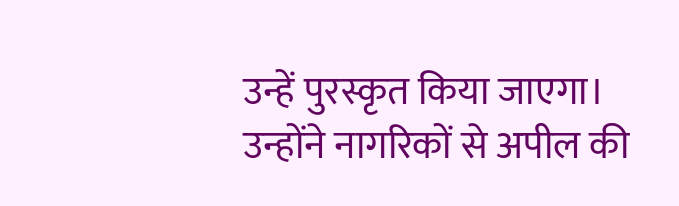उन्हें पुरस्कृत किया जाएगा। उन्होंने नागरिकों से अपील की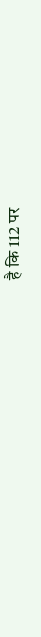है कि 112 पर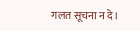गलत सूचना न दे।